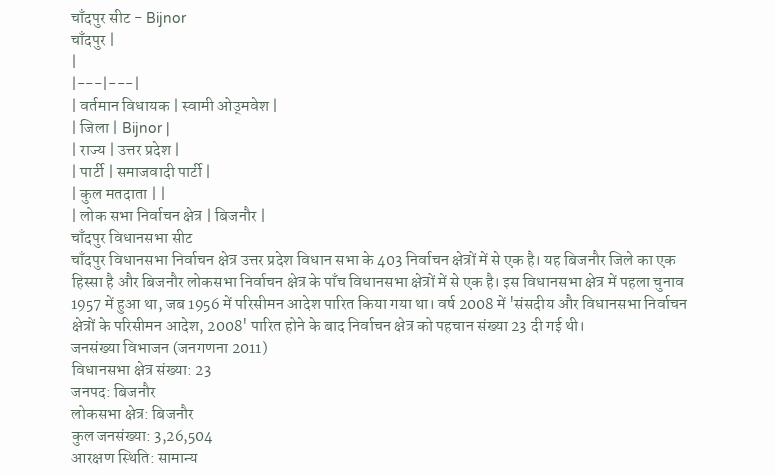चाँदपुर सीट - Bijnor
चाँदपुर |
|
|---|---|
| वर्तमान विधायक | स्वामी ओउ्मवेश |
| जिला | Bijnor |
| राज्य | उत्तर प्रदेश |
| पार्टी | समाजवादी पार्टी |
| कुल मतदाता | |
| लोक सभा निर्वाचन क्षेत्र | बिजनौर |
चाँदपुर विधानसभा सीट
चाँदपुर विधानसभा निर्वाचन क्षेत्र उत्तर प्रदेश विधान सभा के 403 निर्वाचन क्षेत्रों में से एक है। यह बिजनौर जिले का एक हिस्सा है और बिजनौर लोकसभा निर्वाचन क्षेत्र के पाँच विधानसभा क्षेत्रों में से एक है। इस विधानसभा क्षेत्र में पहला चुनाव 1957 में हुआ था, जब 1956 में परिसीमन आदेश पारित किया गया था। वर्ष 2008 में 'संसदीय और विधानसभा निर्वाचन क्षेत्रों के परिसीमन आदेश, 2008' पारित होने के बाद निर्वाचन क्षेत्र को पहचान संख्या 23 दी गई थी।
जनसंख्या विभाजन (जनगणना 2011)
विधानसभा क्षेत्र संख्या: 23
जनपद: बिजनौर
लोकसभा क्षेत्र: बिजनौर
कुल जनसंख्या: 3,26,504
आरक्षण स्थिति: सामान्य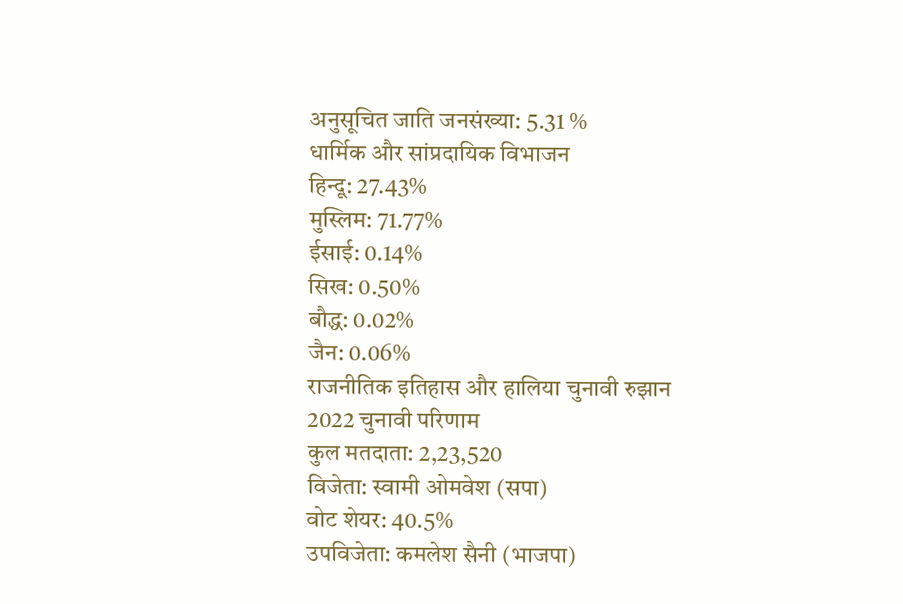अनुसूचित जाति जनसंख्या: 5.31 %
धार्मिक और सांप्रदायिक विभाजन
हिन्दू: 27.43%
मुस्लिम: 71.77%
ईसाई: 0.14%
सिख: 0.50%
बौद्ध: 0.02%
जैन: 0.06%
राजनीतिक इतिहास और हालिया चुनावी रुझान
2022 चुनावी परिणाम
कुल मतदाता: 2,23,520
विजेता: स्वामी ओमवेश (सपा)
वोट शेयर: 40.5%
उपविजेता: कमलेश सैनी (भाजपा)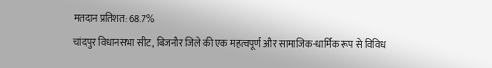मतदान प्रतिशत: 68.7%
चांदपुर विधानसभा सीट, बिजनौर जिले की एक महत्वपूर्ण और सामाजिक-धार्मिक रूप से विविध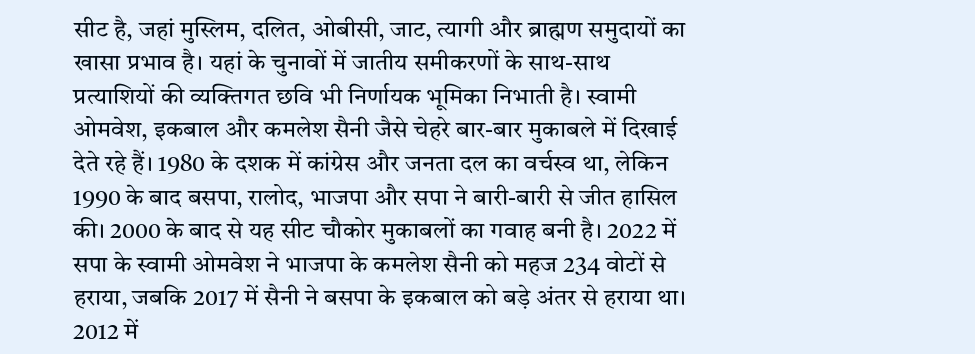सीट है, जहां मुस्लिम, दलित, ओबीसी, जाट, त्यागी और ब्राह्मण समुदायों का खासा प्रभाव है। यहां के चुनावों में जातीय समीकरणों के साथ-साथ प्रत्याशियों की व्यक्तिगत छवि भी निर्णायक भूमिका निभाती है। स्वामी ओमवेश, इकबाल और कमलेश सैनी जैसे चेहरे बार-बार मुकाबले में दिखाई देते रहे हैं। 1980 के दशक में कांग्रेस और जनता दल का वर्चस्व था, लेकिन 1990 के बाद बसपा, रालोद, भाजपा और सपा ने बारी-बारी से जीत हासिल की। 2000 के बाद से यह सीट चौकोर मुकाबलों का गवाह बनी है। 2022 में सपा के स्वामी ओमवेश ने भाजपा के कमलेश सैनी को महज 234 वोटों से हराया, जबकि 2017 में सैनी ने बसपा के इकबाल को बड़े अंतर से हराया था। 2012 में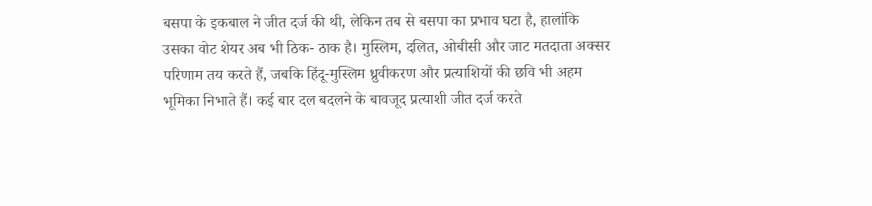बसपा के इकबाल ने जीत दर्ज की थी, लेकिन तब से बसपा का प्रभाव घटा है, हालांकि उसका वोट शेयर अब भी ठिक- ठाक है। मुस्लिम, दलित, ओबीसी और जाट मतदाता अक्सर परिणाम तय करते हैं, जबकि हिंदू-मुस्लिम ध्रुवीकरण और प्रत्याशियों की छवि भी अहम भूमिका निभाते हैं। कई बार दल बदलने के बावजूद प्रत्याशी जीत दर्ज करते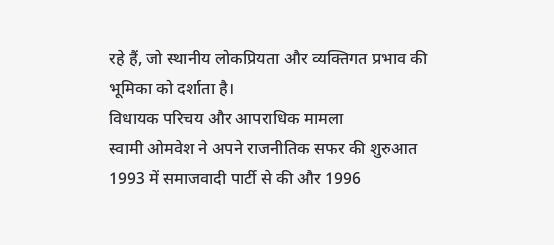रहे हैं, जो स्थानीय लोकप्रियता और व्यक्तिगत प्रभाव की भूमिका को दर्शाता है।
विधायक परिचय और आपराधिक मामला
स्वामी ओमवेश ने अपने राजनीतिक सफर की शुरुआत 1993 में समाजवादी पार्टी से की और 1996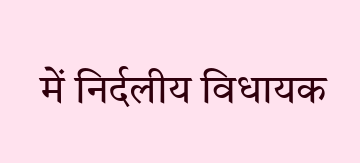में निर्दलीय विधायक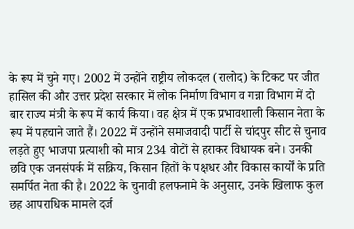के रूप में चुने गए। 2002 में उन्होंने राष्ट्रीय लोकदल (रालोद) के टिकट पर जीत हासिल की और उत्तर प्रदेश सरकार में लोक निर्माण विभाग व गन्ना विभाग में दो बार राज्य मंत्री के रूप में कार्य किया। वह क्षेत्र में एक प्रभावशाली किसान नेता के रूप में पहचाने जाते हैं। 2022 में उन्होंने समाजवादी पार्टी से चांदपुर सीट से चुनाव लड़ते हुए भाजपा प्रत्याशी को मात्र 234 वोटों से हराकर विधायक बने। उनकी छवि एक जनसंपर्क में सक्रिय, किसान हितों के पक्षधर और विकास कार्यों के प्रति समर्पित नेता की है। 2022 के चुनावी हलफनामे के अनुसार, उनके खिलाफ कुल छह आपराधिक मामले दर्ज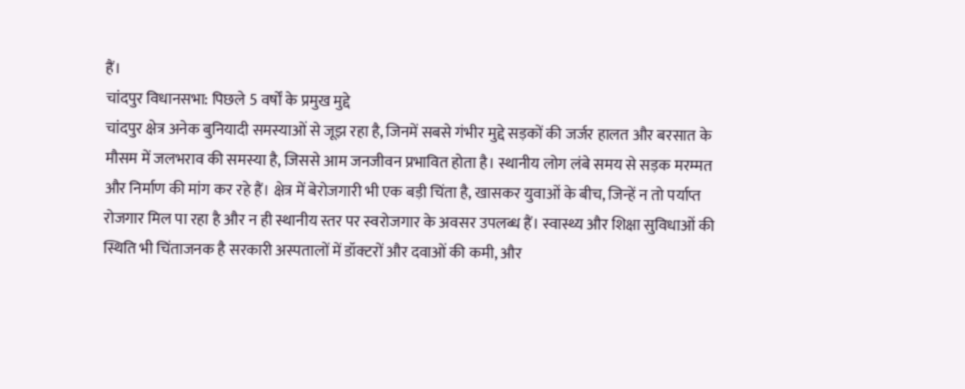हैं।
चांदपुर विधानसभा: पिछले 5 वर्षों के प्रमुख मुद्दे
चांदपुर क्षेत्र अनेक बुनियादी समस्याओं से जूझ रहा है, जिनमें सबसे गंभीर मुद्दे सड़कों की जर्जर हालत और बरसात के मौसम में जलभराव की समस्या है, जिससे आम जनजीवन प्रभावित होता है। स्थानीय लोग लंबे समय से सड़क मरम्मत और निर्माण की मांग कर रहे हैं। क्षेत्र में बेरोजगारी भी एक बड़ी चिंता है, खासकर युवाओं के बीच, जिन्हें न तो पर्याप्त रोजगार मिल पा रहा है और न ही स्थानीय स्तर पर स्वरोजगार के अवसर उपलब्ध हैं। स्वास्थ्य और शिक्षा सुविधाओं की स्थिति भी चिंताजनक है सरकारी अस्पतालों में डॉक्टरों और दवाओं की कमी, और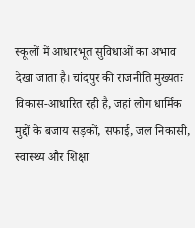स्कूलों में आधारभूत सुविधाओं का अभाव देखा जाता है। चांदपुर की राजनीति मुख्यतः विकास-आधारित रही है, जहां लोग धार्मिक मुद्दों के बजाय सड़कों, सफाई, जल निकासी, स्वास्थ्य और शिक्षा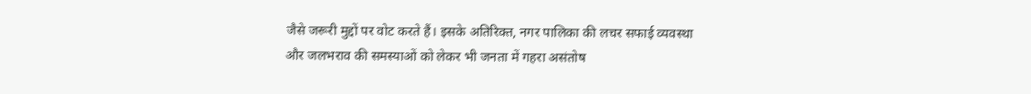जैसे जरूरी मुद्दों पर वोट करते हैं। इसके अतिरिक्त, नगर पालिका की लचर सफाई व्यवस्था और जलभराव की समस्याओं को लेकर भी जनता में गहरा असंतोष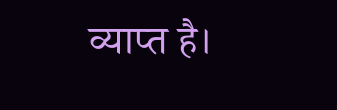व्याप्त है।